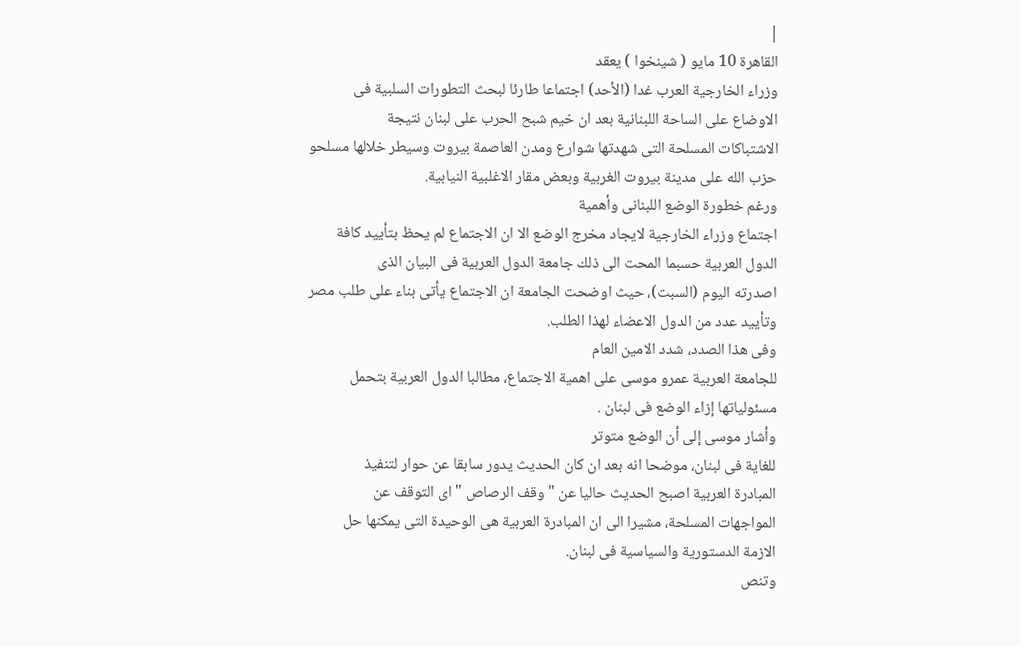|
القاهرة 10 مايو ( شينخوا ) يعقد
وزراء الخارجية العرب غدا (الأحد) اجتماعا طارئا لبحث التطورات السلبية فى
الاوضاع على الساحة اللبنانية بعد ان خيم شبح الحرب على لبنان نتيجة
الاشتباكات المسلحة التى شهدتها شوارع ومدن العاصمة بيروت وسيطر خلالها مسلحو
حزب الله على مدينة بيروت الغربية وبعض مقار الاغلبية النيابية.
ورغم خطورة الوضع اللبنانى وأهمية
اجتماع وزراء الخارجية لايجاد مخرج الوضع الا ان الاجتماع لم يحظ بتأييد كافة
الدول العربية حسبما المحت الى ذلك جامعة الدول العربية فى البيان الذى
اصدرته اليوم (السبت)، حيث اوضحت الجامعة ان الاجتماع يأتى بناء على طلب مصر
وتأييد عدد من الدول الاعضاء لهذا الطلب.
وفى هذا الصدد، شدد الامين العام
للجامعة العربية عمرو موسى على اهمية الاجتماع، مطالبا الدول العربية بتحمل
مسئولياتها إزاء الوضع فى لبنان .
وأشار موسى إلى أن الوضع متوتر
للغاية فى لبنان، موضحا انه بعد ان كان الحديث يدور سابقا عن حوار لتنفيذ
المبادرة العربية اصبح الحديث حاليا عن " وقف الرصاص " اى التوقف عن
المواجهات المسلحة، مشيرا الى ان المبادرة العربية هى الوحيدة التى يمكنها حل
الازمة الدستورية والسياسية فى لبنان.
وتنص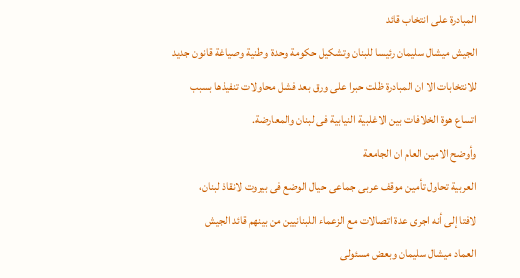المبادرة على انتخاب قائد
الجيش ميشال سليمان رئيسا للبنان وتشكيل حكومة وحدة وطنية وصياغة قانون جديد
للانتخابات الا ان المبادرة ظلت حبرا على ورق بعد فشل محاولات تنفيذها بسبب
اتساع هوة الخلافات بين الاغلبية النيابية فى لبنان والمعارضة.
وأوضح الامين العام ان الجامعة
العربية تحاول تأمين موقف عربى جماعى حيال الوضع فى بيروت لانقاذ لبنان،
لافتا إلى أنه اجرى عدة اتصالات مع الزعماء اللبنانيين من بينهم قائد الجيش
العماد ميشال سليمان وبعض مسئولى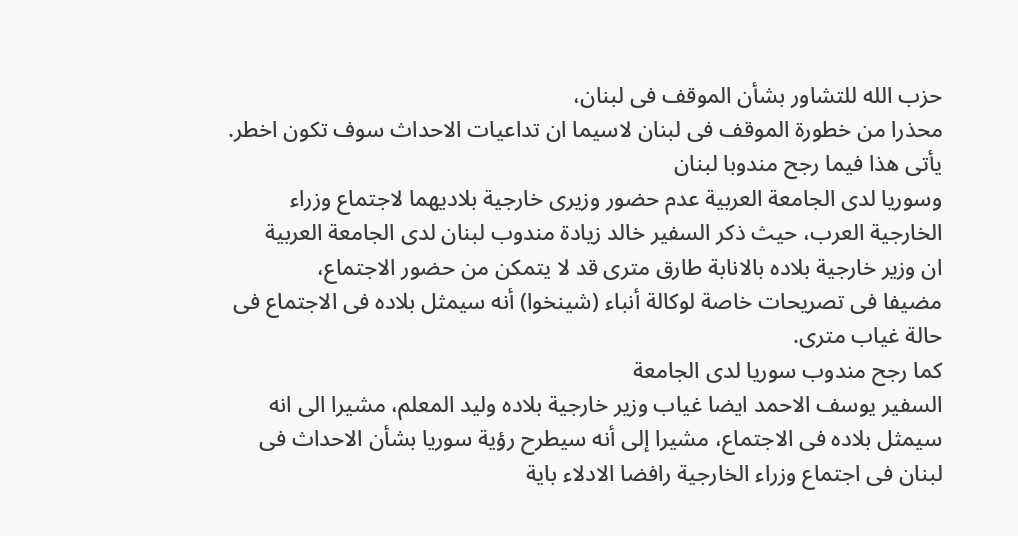حزب الله للتشاور بشأن الموقف فى لبنان،
محذرا من خطورة الموقف فى لبنان لاسيما ان تداعيات الاحداث سوف تكون اخطر.
يأتى هذا فيما رجح مندوبا لبنان
وسوريا لدى الجامعة العربية عدم حضور وزيرى خارجية بلاديهما لاجتماع وزراء
الخارجية العرب، حيث ذكر السفير خالد زيادة مندوب لبنان لدى الجامعة العربية
ان وزير خارجية بلاده بالانابة طارق مترى قد لا يتمكن من حضور الاجتماع،
مضيفا فى تصريحات خاصة لوكالة أنباء (شينخوا) أنه سيمثل بلاده فى الاجتماع فى
حالة غياب مترى.
كما رجح مندوب سوريا لدى الجامعة
السفير يوسف الاحمد ايضا غياب وزير خارجية بلاده وليد المعلم، مشيرا الى انه
سيمثل بلاده فى الاجتماع، مشيرا إلى أنه سيطرح رؤية سوريا بشأن الاحداث فى
لبنان فى اجتماع وزراء الخارجية رافضا الادلاء باية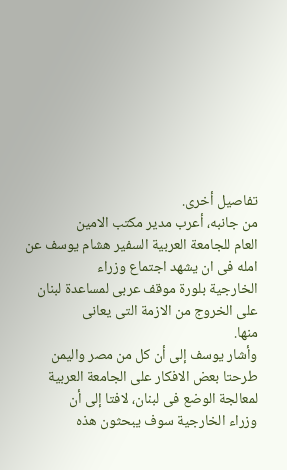تفاصيل أخرى.
من جانبه، أعرب مدير مكتب الامين
العام للجامعة العربية السفير هشام يوسف عن امله فى ان يشهد اجتماع وزراء
الخارجية بلورة موقف عربى لمساعدة لبنان على الخروج من الازمة التى يعانى
منها.
وأشار يوسف إلى أن كل من مصر واليمن
طرحتا بعض الافكار على الجامعة العربية لمعالجة الوضع فى لبنان، لافتا إلى أن
وزراء الخارجية سوف يبحثون هذه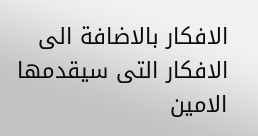الافكار بالاضافة الى الافكار التى سيقدمها
الامين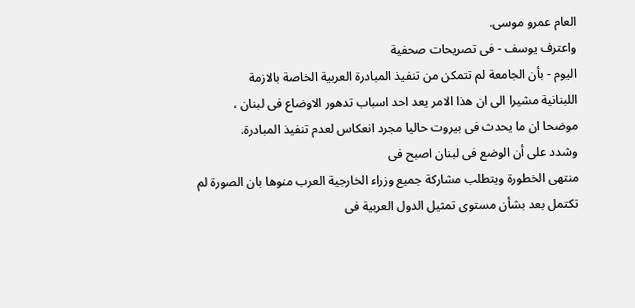العام عمرو موسى.
واعترف يوسف - فى تصريحات صحفية
اليوم - بأن الجامعة لم تتمكن من تنفيذ المبادرة العربية الخاصة بالازمة
اللبنانية مشيرا الى ان هذا الامر يعد احد اسباب تدهور الاوضاع فى لبنان ،
موضحا ان ما يحدث فى بيروت حاليا مجرد انعكاس لعدم تنفيذ المبادرة.
وشدد على أن الوضع فى لبنان اصبح فى
منتهى الخطورة ويتطلب مشاركة جميع وزراء الخارجية العرب منوها بان الصورة لم
تكتمل بعد بشأن مستوى تمثيل الدول العربية فى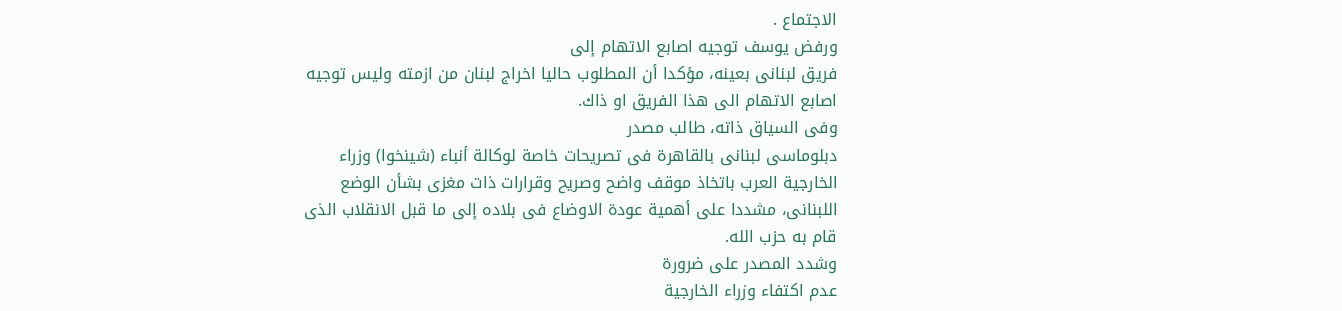الاجتماع .
ورفض يوسف توجيه اصابع الاتهام إلى
فريق لبنانى بعينه، مؤكدا أن المطلوب حاليا اخراج لبنان من ازمته وليس توجيه
اصابع الاتهام الى هذا الفريق او ذاك.
وفى السياق ذاته، طالب مصدر
دبلوماسى لبنانى بالقاهرة فى تصريحات خاصة لوكالة أنباء (شينخوا) وزراء
الخارجية العرب باتخاذ موقف واضح وصريح وقرارات ذات مغزى بشأن الوضع
اللبنانى، مشددا على أهمية عودة الاوضاع فى بلاده إلى ما قبل الانقلاب الذى
قام به حزب الله.
وشدد المصدر على ضرورة
عدم اكتفاء وزراء الخارجية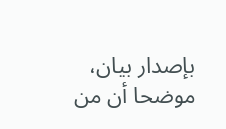بإصدار بيان، موضحا أن من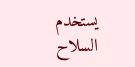يستخدم السلاح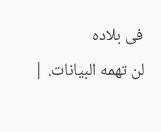فى بلاده
لن تهمه البيانات. |